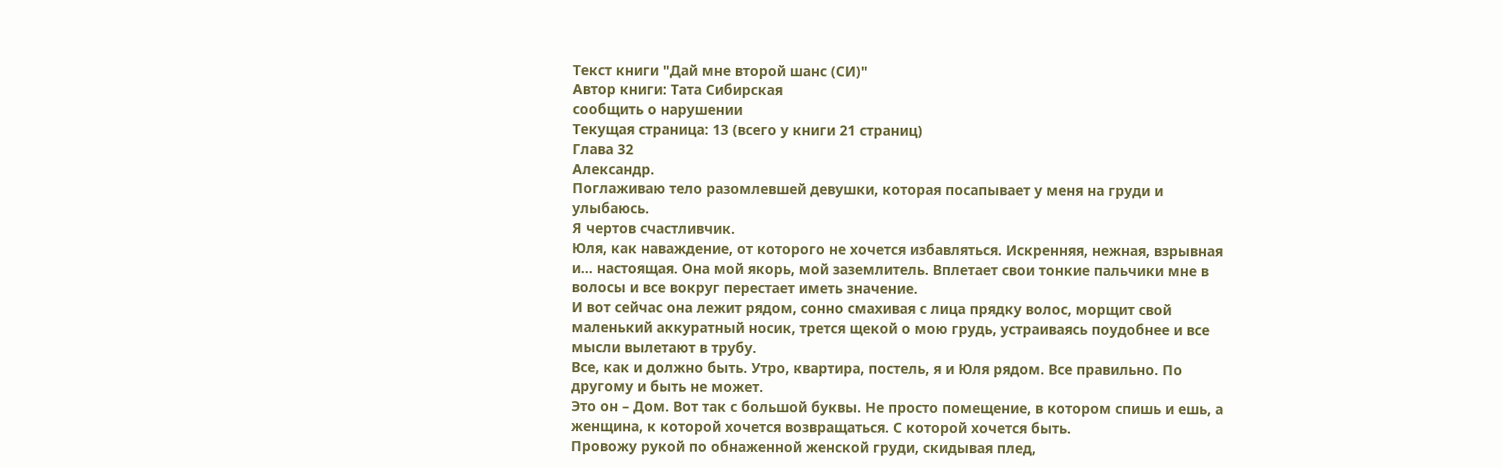Текст книги "Дай мне второй шанс (СИ)"
Автор книги: Тата Сибирская
сообщить о нарушении
Текущая страница: 13 (всего у книги 21 страниц)
Глава 32
Александр.
Поглаживаю тело разомлевшей девушки, которая посапывает у меня на груди и улыбаюсь.
Я чертов счастливчик.
Юля, как наваждение, от которого не хочется избавляться. Искренняя, нежная, взрывная и… настоящая. Она мой якорь, мой заземлитель. Вплетает свои тонкие пальчики мне в волосы и все вокруг перестает иметь значение.
И вот сейчас она лежит рядом, сонно смахивая с лица прядку волос, морщит свой маленький аккуратный носик, трется щекой о мою грудь, устраиваясь поудобнее и все мысли вылетают в трубу.
Все, как и должно быть. Утро, квартира, постель, я и Юля рядом. Все правильно. По другому и быть не может.
Это он – Дом. Вот так с большой буквы. Не просто помещение, в котором спишь и ешь, а женщина, к которой хочется возвращаться. С которой хочется быть.
Провожу рукой по обнаженной женской груди, скидывая плед,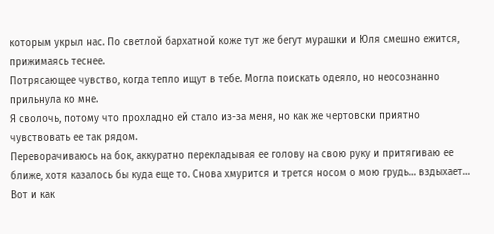которым укрыл нас. По светлой бархатной коже тут же бегут мурашки и Юля смешно ежится, прижимаясь теснее.
Потрясающее чувство, когда тепло ищут в тебе. Могла поискать одеяло, но неосознанно прильнула ко мне.
Я сволочь, потому что прохладно ей стало из-за меня, но как же чертовски приятно чувствовать ее так рядом.
Переворачиваюсь на бок, аккуратно перекладывая ее голову на свою руку и притягиваю ее ближе, хотя казалось бы куда еще то. Снова хмурится и трется носом о мою грудь… вздыхает… Вот и как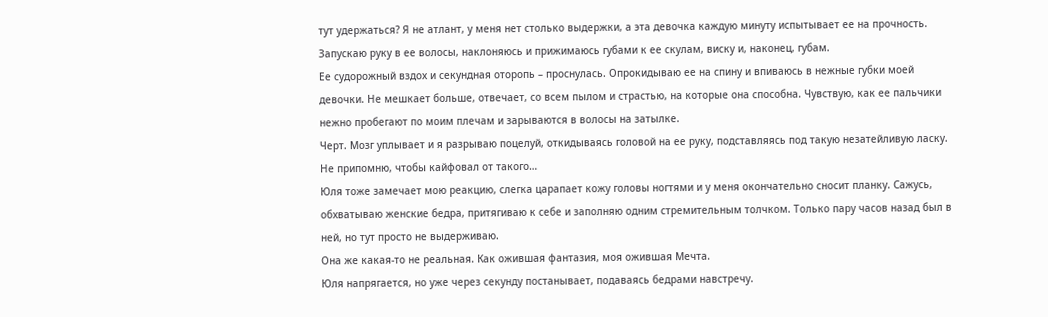тут удержаться? Я не атлант, у меня нет столько выдержки, а эта девочка каждую минуту испытывает ее на прочность.
Запускаю руку в ее волосы, наклоняюсь и прижимаюсь губами к ее скулам, виску и, наконец, губам.
Ее судорожный вздох и секундная оторопь – проснулась. Опрокидываю ее на спину и впиваюсь в нежные губки моей девочки. Не мешкает больше, отвечает, со всем пылом и страстью, на которые она способна. Чувствую, как ее пальчики нежно пробегают по моим плечам и зарываются в волосы на затылке.
Черт. Мозг уплывает и я разрываю поцелуй, откидываясь головой на ее руку, подставляясь под такую незатейливую ласку. Не припомню, чтобы кайфовал от такого…
Юля тоже замечает мою реакцию, слегка царапает кожу головы ногтями и у меня окончательно сносит планку. Сажусь, обхватываю женские бедра, притягиваю к себе и заполняю одним стремительным толчком. Только пару часов назад был в ней, но тут просто не выдерживаю.
Она же какая-то не реальная. Как ожившая фантазия, моя ожившая Мечта.
Юля напрягается, но уже через секунду постанывает, подаваясь бедрами навстречу.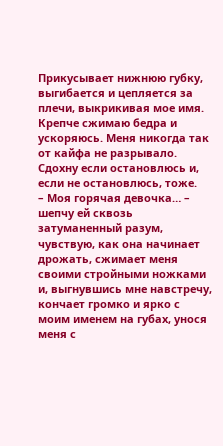Прикусывает нижнюю губку, выгибается и цепляется за плечи, выкрикивая мое имя. Крепче сжимаю бедра и ускоряюсь. Меня никогда так от кайфа не разрывало. Сдохну если остановлюсь и, если не остановлюсь, тоже.
– Моя горячая девочка… – шепчу ей сквозь затуманенный разум, чувствую, как она начинает дрожать, сжимает меня своими стройными ножками и, выгнувшись мне навстречу, кончает громко и ярко с моим именем на губах, унося меня с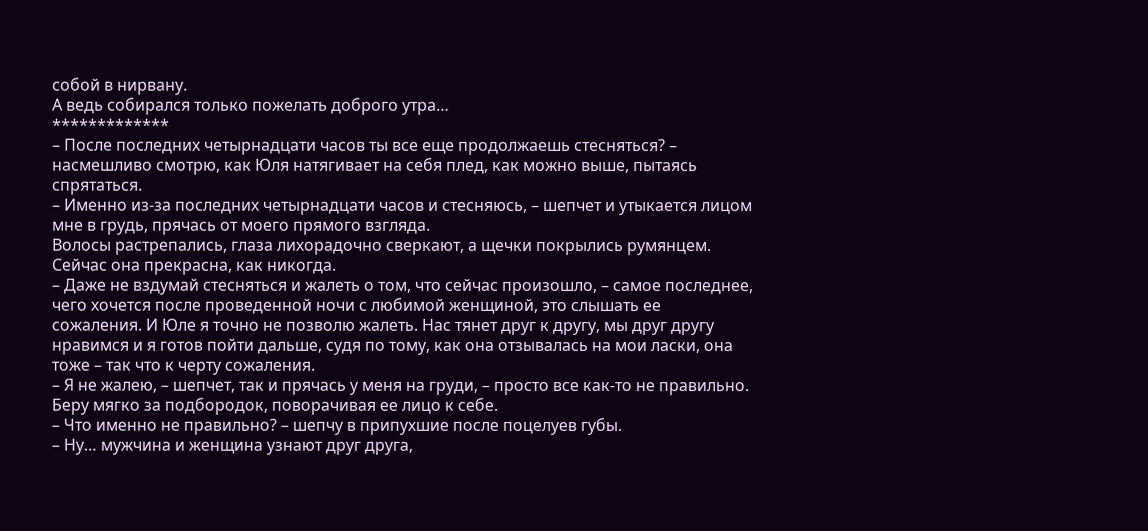собой в нирвану.
А ведь собирался только пожелать доброго утра…
*************
– После последних четырнадцати часов ты все еще продолжаешь стесняться? – насмешливо смотрю, как Юля натягивает на себя плед, как можно выше, пытаясь спрятаться.
– Именно из-за последних четырнадцати часов и стесняюсь, – шепчет и утыкается лицом мне в грудь, прячась от моего прямого взгляда.
Волосы растрепались, глаза лихорадочно сверкают, а щечки покрылись румянцем. Сейчас она прекрасна, как никогда.
– Даже не вздумай стесняться и жалеть о том, что сейчас произошло, – самое последнее, чего хочется после проведенной ночи с любимой женщиной, это слышать ее сожаления. И Юле я точно не позволю жалеть. Нас тянет друг к другу, мы друг другу нравимся и я готов пойти дальше, судя по тому, как она отзывалась на мои ласки, она тоже – так что к черту сожаления.
– Я не жалею, – шепчет, так и прячась у меня на груди, – просто все как-то не правильно.
Беру мягко за подбородок, поворачивая ее лицо к себе.
– Что именно не правильно? – шепчу в припухшие после поцелуев губы.
– Ну… мужчина и женщина узнают друг друга,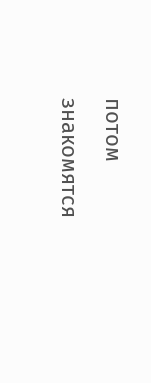потом знакомятся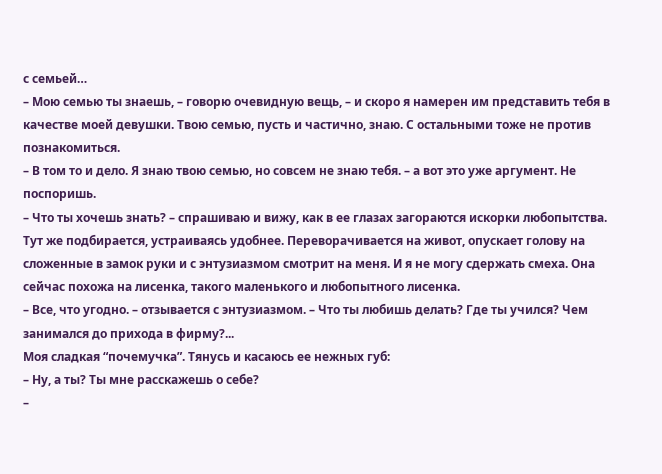с семьей…
– Мою семью ты знаешь, – говорю очевидную вещь, – и скоро я намерен им представить тебя в качестве моей девушки. Твою семью, пусть и частично, знаю. С остальными тоже не против познакомиться.
– В том то и дело. Я знаю твою семью, но совсем не знаю тебя. – а вот это уже аргумент. Не поспоришь.
– Что ты хочешь знать? – спрашиваю и вижу, как в ее глазах загораются искорки любопытства.
Тут же подбирается, устраиваясь удобнее. Переворачивается на живот, опускает голову на сложенные в замок руки и с энтузиазмом смотрит на меня. И я не могу сдержать смеха. Она сейчас похожа на лисенка, такого маленького и любопытного лисенка.
– Все, что угодно. – отзывается с энтузиазмом. – Что ты любишь делать? Где ты учился? Чем занимался до прихода в фирму?...
Моя сладкая “почемучка”. Тянусь и касаюсь ее нежных губ:
– Ну, а ты? Ты мне расскажешь о себе?
–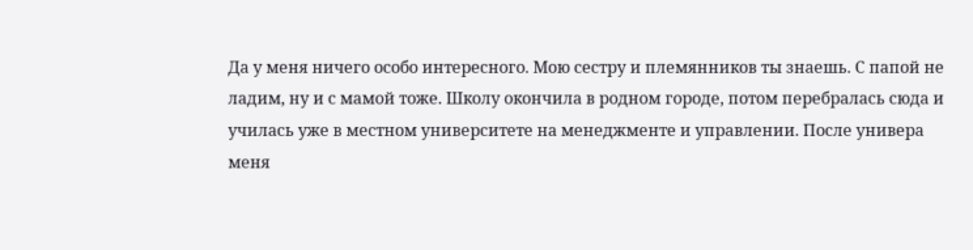Да у меня ничего особо интересного. Мою сестру и племянников ты знаешь. С папой не ладим, ну и с мамой тоже. Школу окончила в родном городе, потом перебралась сюда и училась уже в местном университете на менеджменте и управлении. После универа меня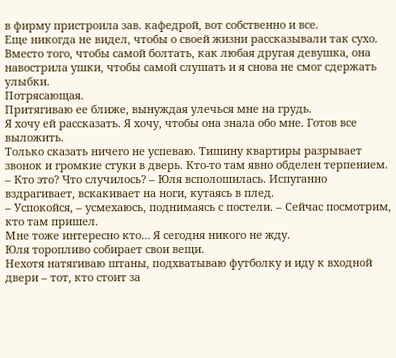в фирму пристроила зав. кафедрой, вот собственно и все.
Еще никогда не видел, чтобы о своей жизни рассказывали так сухо. Вместо того, чтобы самой болтать, как любая другая девушка, она навострила ушки, чтобы самой слушать и я снова не смог сдержать улыбки.
Потрясающая.
Притягиваю ее ближе, вынуждая улечься мне на грудь.
Я хочу ей рассказать. Я хочу, чтобы она знала обо мне. Готов все выложить.
Только сказать ничего не успеваю. Тишину квартиры разрывает звонок и громкие стуки в дверь. Кто-то там явно обделен терпением.
– Кто это? Что случилось? – Юля всполошилась. Испуганно вздрагивает, вскакивает на ноги, кутаясь в плед.
– Успокойся, – усмехаюсь, поднимаясь с постели. – Сейчас посмотрим, кто там пришел.
Мне тоже интересно кто… Я сегодня никого не жду.
Юля торопливо собирает свои вещи.
Нехотя натягиваю штаны, подхватываю футболку и иду к входной двери – тот, кто стоит за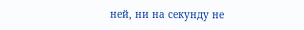ней, ни на секунду не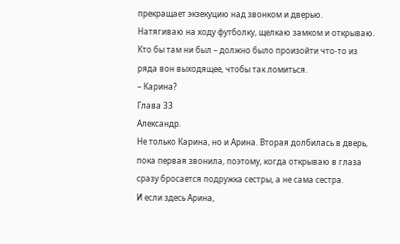прекращает экзекуцию над звонком и дверью.
Натягиваю на ходу футболку, щелкаю замком и открываю. Кто бы там ни был – должно было произойти что-то из ряда вон выходящее, чтобы так ломиться.
– Карина?
Глава 33
Александр.
Не только Карина, но и Арина. Вторая долбилась в дверь, пока первая звонила, поэтому, когда открываю в глаза сразу бросается подружка сестры, а не сама сестра.
И если здесь Арина,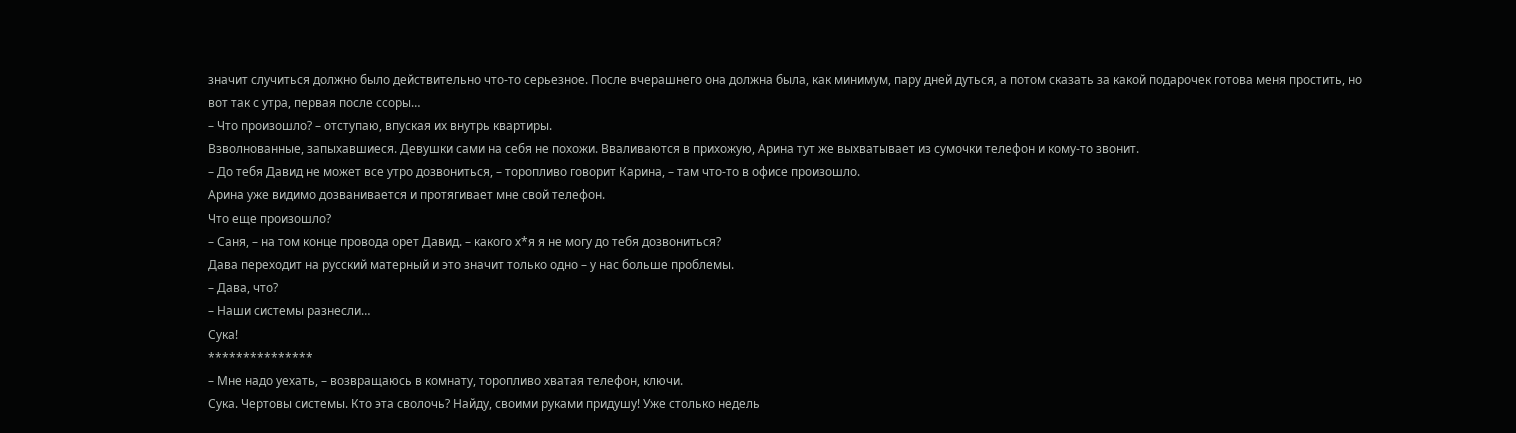значит случиться должно было действительно что-то серьезное. После вчерашнего она должна была, как минимум, пару дней дуться, а потом сказать за какой подарочек готова меня простить, но вот так с утра, первая после ссоры…
– Что произошло? – отступаю, впуская их внутрь квартиры.
Взволнованные, запыхавшиеся. Девушки сами на себя не похожи. Вваливаются в прихожую, Арина тут же выхватывает из сумочки телефон и кому-то звонит.
– До тебя Давид не может все утро дозвониться, – торопливо говорит Карина, – там что-то в офисе произошло.
Арина уже видимо дозванивается и протягивает мне свой телефон.
Что еще произошло?
– Саня, – на том конце провода орет Давид. – какого х*я я не могу до тебя дозвониться?
Дава переходит на русский матерный и это значит только одно – у нас больше проблемы.
– Дава, что?
– Наши системы разнесли…
Сука!
***************
– Мне надо уехать, – возвращаюсь в комнату, торопливо хватая телефон, ключи.
Сука. Чертовы системы. Кто эта сволочь? Найду, своими руками придушу! Уже столько недель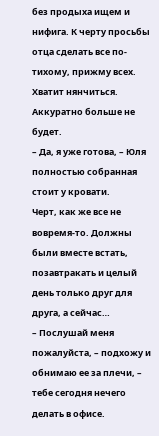без продыха ищем и нифига. К черту просьбы отца сделать все по-тихому, прижму всех. Хватит нянчиться. Аккуратно больше не будет.
– Да, я уже готова, – Юля полностью собранная стоит у кровати.
Черт, как же все не вовремя-то. Должны были вместе встать, позавтракать и целый день только друг для друга, а сейчас…
– Послушай меня пожалуйста, – подхожу и обнимаю ее за плечи, – тебе сегодня нечего делать в офисе.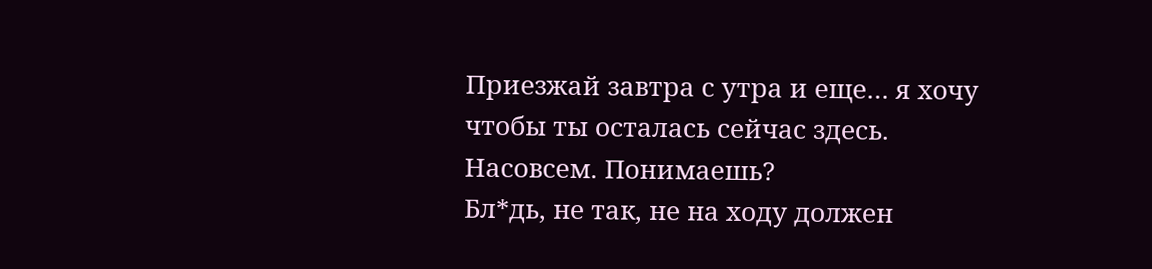Приезжай завтра с утра и еще… я хочу чтобы ты осталась сейчас здесь. Насовсем. Понимаешь?
Бл*дь, не так, не на ходу должен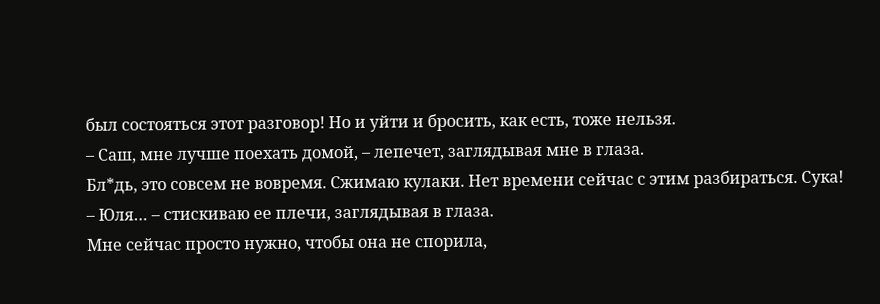был состояться этот разговор! Но и уйти и бросить, как есть, тоже нельзя.
– Саш, мне лучше поехать домой, – лепечет, заглядывая мне в глаза.
Бл*дь, это совсем не вовремя. Сжимаю кулаки. Нет времени сейчас с этим разбираться. Сука!
– Юля… – стискиваю ее плечи, заглядывая в глаза.
Мне сейчас просто нужно, чтобы она не спорила,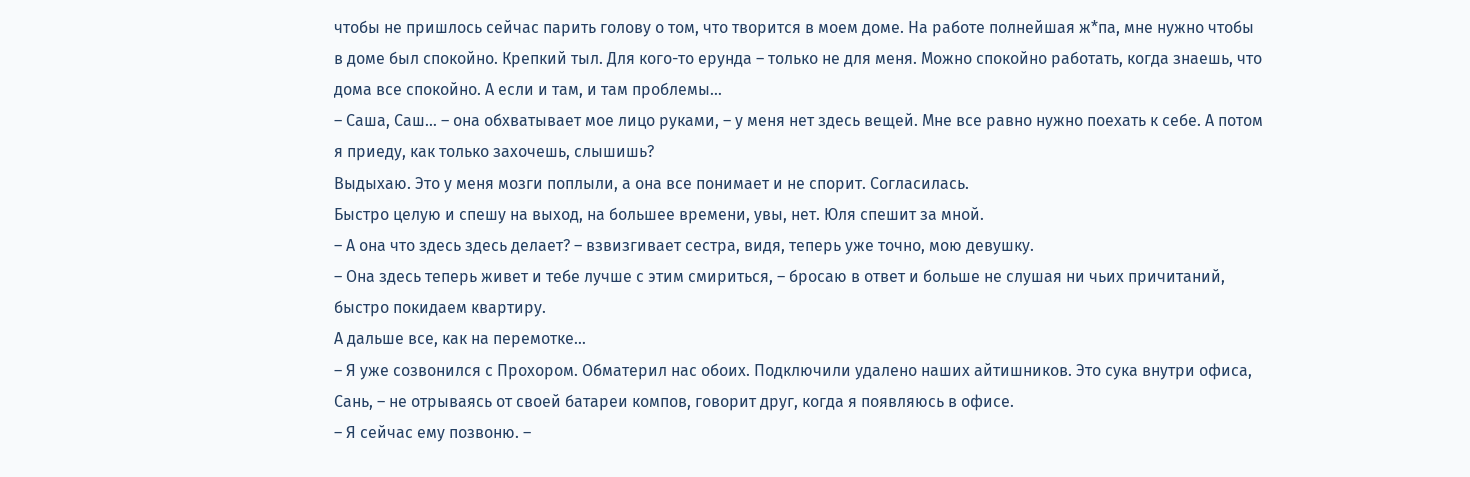чтобы не пришлось сейчас парить голову о том, что творится в моем доме. На работе полнейшая ж*па, мне нужно чтобы в доме был спокойно. Крепкий тыл. Для кого-то ерунда – только не для меня. Можно спокойно работать, когда знаешь, что дома все спокойно. А если и там, и там проблемы…
– Саша, Саш… – она обхватывает мое лицо руками, – у меня нет здесь вещей. Мне все равно нужно поехать к себе. А потом я приеду, как только захочешь, слышишь?
Выдыхаю. Это у меня мозги поплыли, а она все понимает и не спорит. Согласилась.
Быстро целую и спешу на выход, на большее времени, увы, нет. Юля спешит за мной.
– А она что здесь здесь делает? – взвизгивает сестра, видя, теперь уже точно, мою девушку.
– Она здесь теперь живет и тебе лучше с этим смириться, – бросаю в ответ и больше не слушая ни чьих причитаний, быстро покидаем квартиру.
А дальше все, как на перемотке…
– Я уже созвонился с Прохором. Обматерил нас обоих. Подключили удалено наших айтишников. Это сука внутри офиса, Сань, – не отрываясь от своей батареи компов, говорит друг, когда я появляюсь в офисе.
– Я сейчас ему позвоню. –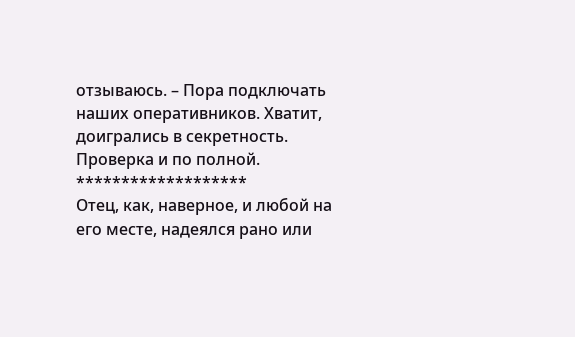отзываюсь. – Пора подключать наших оперативников. Хватит, доигрались в секретность. Проверка и по полной.
*******************
Отец, как, наверное, и любой на его месте, надеялся рано или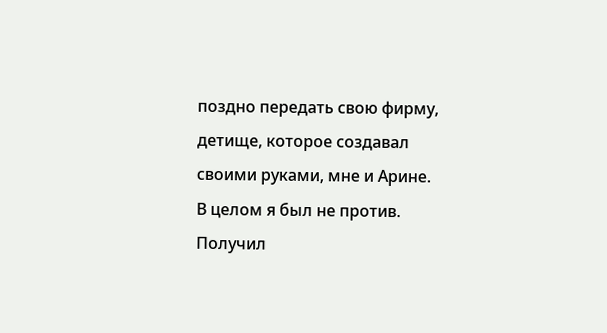поздно передать свою фирму, детище, которое создавал своими руками, мне и Арине.
В целом я был не против. Получил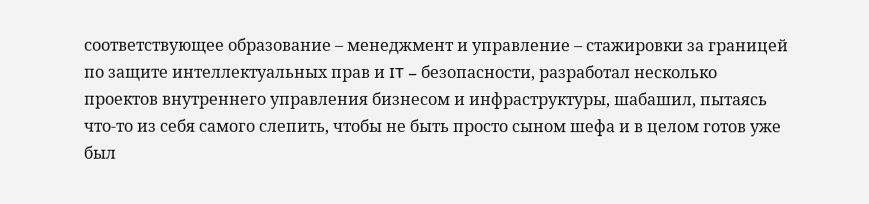соответствующее образование – менеджмент и управление – стажировки за границей по защите интеллектуальных прав и IT – безопасности, разработал несколько проектов внутреннего управления бизнесом и инфраструктуры, шабашил, пытаясь что-то из себя самого слепить, чтобы не быть просто сыном шефа и в целом готов уже был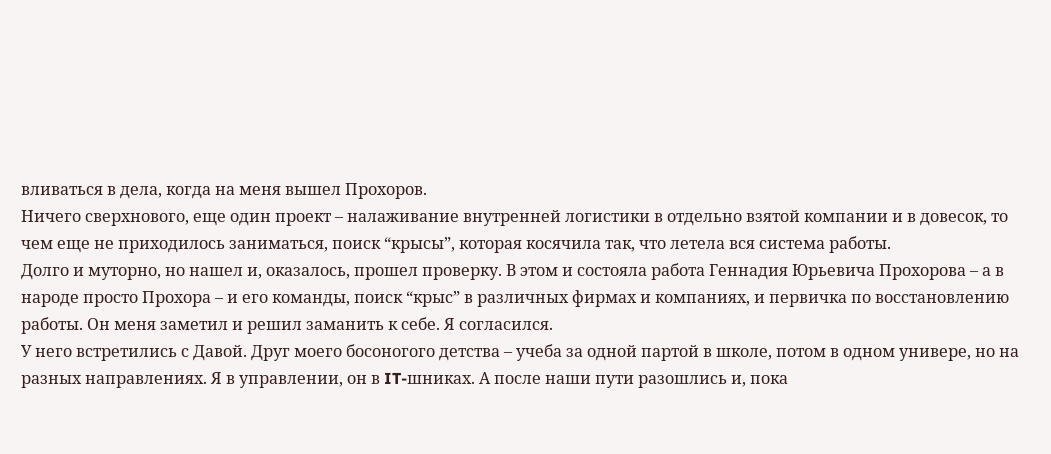вливаться в дела, когда на меня вышел Прохоров.
Ничего сверхнового, еще один проект – налаживание внутренней логистики в отдельно взятой компании и в довесок, то чем еще не приходилось заниматься, поиск “крысы”, которая косячила так, что летела вся система работы.
Долго и муторно, но нашел и, оказалось, прошел проверку. В этом и состояла работа Геннадия Юрьевича Прохорова – а в народе просто Прохора – и его команды, поиск “крыс” в различных фирмах и компаниях, и первичка по восстановлению работы. Он меня заметил и решил заманить к себе. Я согласился.
У него встретились с Давой. Друг моего босоногого детства – учеба за одной партой в школе, потом в одном универе, но на разных направлениях. Я в управлении, он в IT-шниках. А после наши пути разошлись и, пока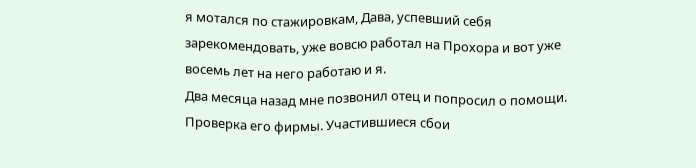я мотался по стажировкам, Дава, успевший себя зарекомендовать, уже вовсю работал на Прохора и вот уже восемь лет на него работаю и я.
Два месяца назад мне позвонил отец и попросил о помощи.
Проверка его фирмы. Участившиеся сбои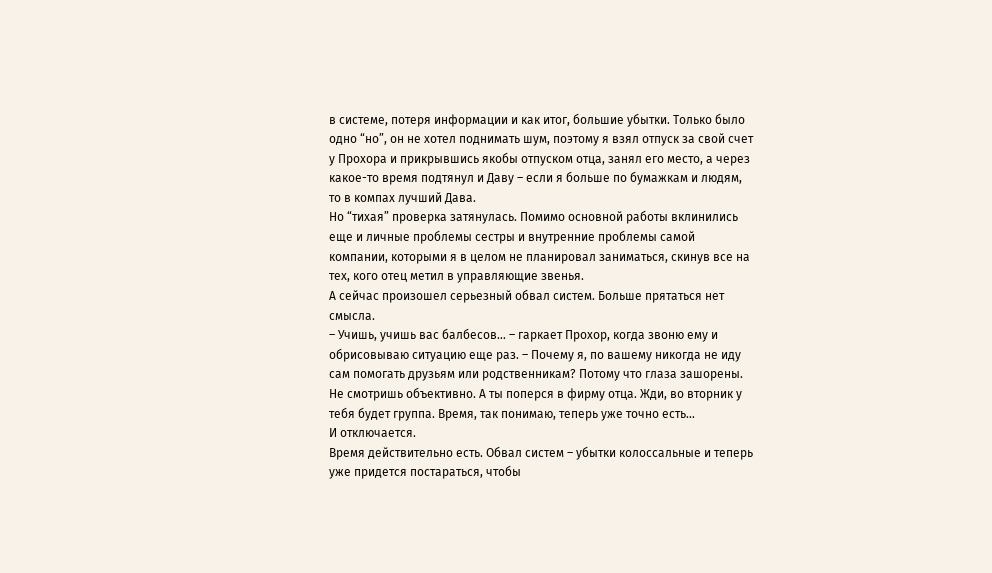в системе, потеря информации и как итог, большие убытки. Только было одно “но”, он не хотел поднимать шум, поэтому я взял отпуск за свой счет у Прохора и прикрывшись якобы отпуском отца, занял его место, а через какое-то время подтянул и Даву – если я больше по бумажкам и людям, то в компах лучший Дава.
Но “тихая” проверка затянулась. Помимо основной работы вклинились еще и личные проблемы сестры и внутренние проблемы самой компании, которыми я в целом не планировал заниматься, скинув все на тех, кого отец метил в управляющие звенья.
А сейчас произошел серьезный обвал систем. Больше прятаться нет смысла.
– Учишь, учишь вас балбесов… – гаркает Прохор, когда звоню ему и обрисовываю ситуацию еще раз. – Почему я, по вашему никогда не иду сам помогать друзьям или родственникам? Потому что глаза зашорены. Не смотришь объективно. А ты поперся в фирму отца. Жди, во вторник у тебя будет группа. Время, так понимаю, теперь уже точно есть…
И отключается.
Время действительно есть. Обвал систем – убытки колоссальные и теперь уже придется постараться, чтобы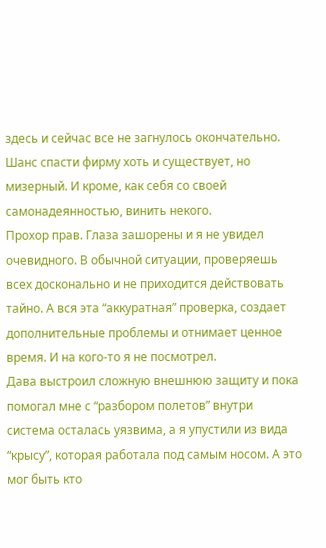здесь и сейчас все не загнулось окончательно. Шанс спасти фирму хоть и существует, но мизерный. И кроме, как себя со своей самонадеянностью, винить некого.
Прохор прав. Глаза зашорены и я не увидел очевидного. В обычной ситуации, проверяешь всех досконально и не приходится действовать тайно. А вся эта “аккуратная” проверка, создает дополнительные проблемы и отнимает ценное время. И на кого-то я не посмотрел.
Дава выстроил сложную внешнюю защиту и пока помогал мне с “разбором полетов” внутри система осталась уязвима, а я упустили из вида “крысу”, которая работала под самым носом. А это мог быть кто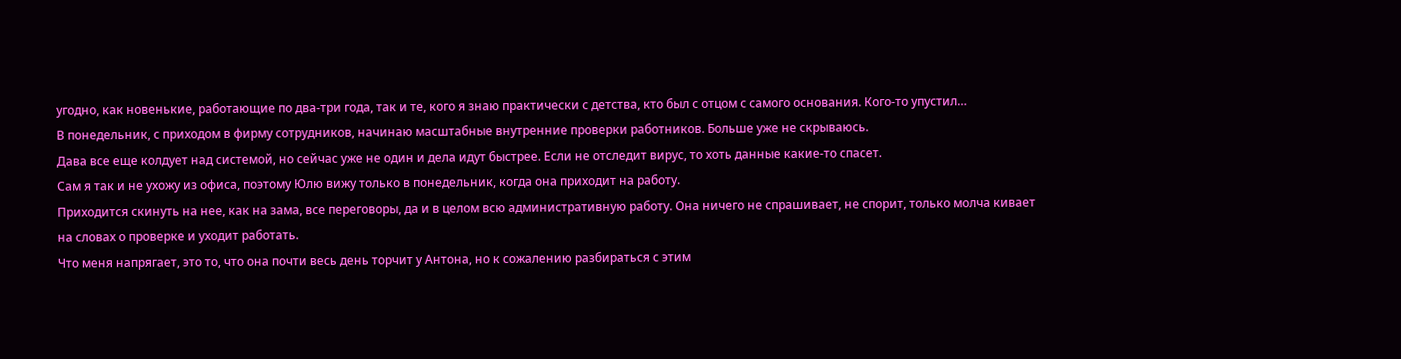угодно, как новенькие, работающие по два-три года, так и те, кого я знаю практически с детства, кто был с отцом с самого основания. Кого-то упустил…
В понедельник, с приходом в фирму сотрудников, начинаю масштабные внутренние проверки работников. Больше уже не скрываюсь.
Дава все еще колдует над системой, но сейчас уже не один и дела идут быстрее. Если не отследит вирус, то хоть данные какие-то спасет.
Сам я так и не ухожу из офиса, поэтому Юлю вижу только в понедельник, когда она приходит на работу.
Приходится скинуть на нее, как на зама, все переговоры, да и в целом всю административную работу. Она ничего не спрашивает, не спорит, только молча кивает на словах о проверке и уходит работать.
Что меня напрягает, это то, что она почти весь день торчит у Антона, но к сожалению разбираться с этим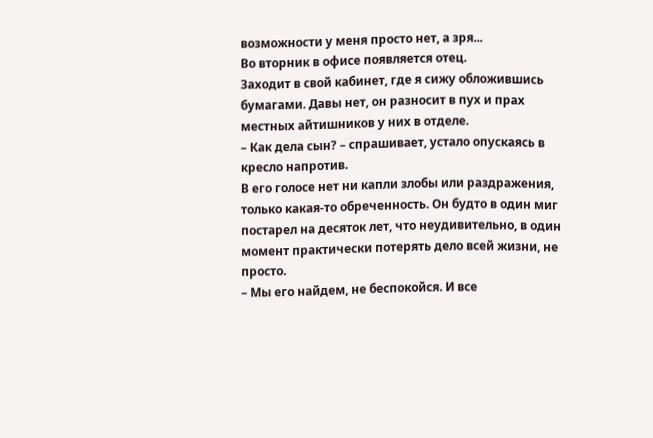возможности у меня просто нет, а зря...
Во вторник в офисе появляется отец.
Заходит в свой кабинет, где я сижу обложившись бумагами. Давы нет, он разносит в пух и прах местных айтишников у них в отделе.
– Как дела сын? – спрашивает, устало опускаясь в кресло напротив.
В его голосе нет ни капли злобы или раздражения, только какая-то обреченность. Он будто в один миг постарел на десяток лет, что неудивительно, в один момент практически потерять дело всей жизни, не просто.
– Мы его найдем, не беспокойся. И все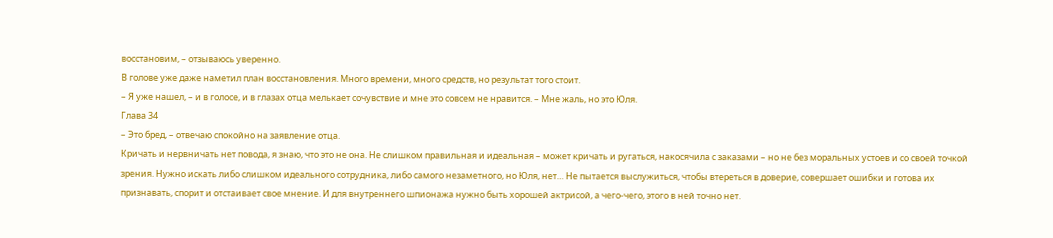восстановим, – отзываюсь уверенно.
В голове уже даже наметил план восстановления. Много времени, много средств, но результат того стоит.
– Я уже нашел, – и в голосе, и в глазах отца мелькает сочувствие и мне это совсем не нравится. – Мне жаль, но это Юля.
Глава 34
– Это бред, – отвечаю спокойно на заявление отца.
Кричать и нервничать нет повода, я знаю, что это не она. Не слишком правильная и идеальная – может кричать и ругаться, накосячила с заказами – но не без моральных устоев и со своей точкой зрения. Нужно искать либо слишком идеального сотрудника, либо самого незаметного, но Юля, нет… Не пытается выслужиться, чтобы втереться в доверие, совершает ошибки и готова их признавать, спорит и отстаивает свое мнение. И для внутреннего шпионажа нужно быть хорошей актрисой, а чего-чего, этого в ней точно нет.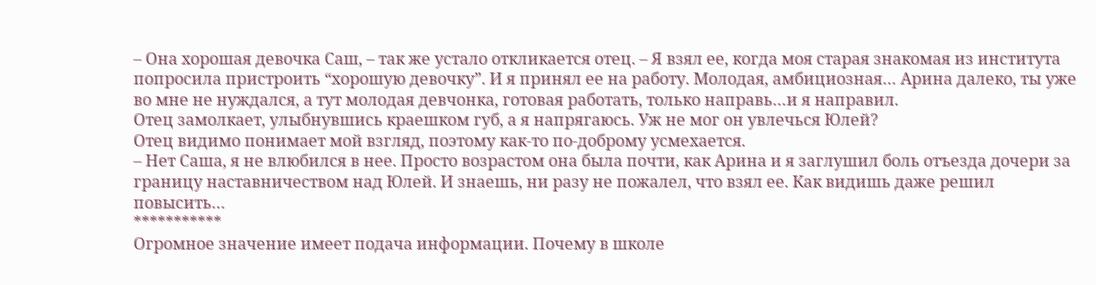– Она хорошая девочка Саш, – так же устало откликается отец. – Я взял ее, когда моя старая знакомая из института попросила пристроить “хорошую девочку”. И я принял ее на работу. Молодая, амбициозная… Арина далеко, ты уже во мне не нуждался, а тут молодая девчонка, готовая работать, только направь…и я направил.
Отец замолкает, улыбнувшись краешком губ, а я напрягаюсь. Уж не мог он увлечься Юлей?
Отец видимо понимает мой взгляд, поэтому как-то по-доброму усмехается.
– Нет Саша, я не влюбился в нее. Просто возрастом она была почти, как Арина и я заглушил боль отъезда дочери за границу наставничеством над Юлей. И знаешь, ни разу не пожалел, что взял ее. Как видишь даже решил повысить…
***********
Огромное значение имеет подача информации. Почему в школе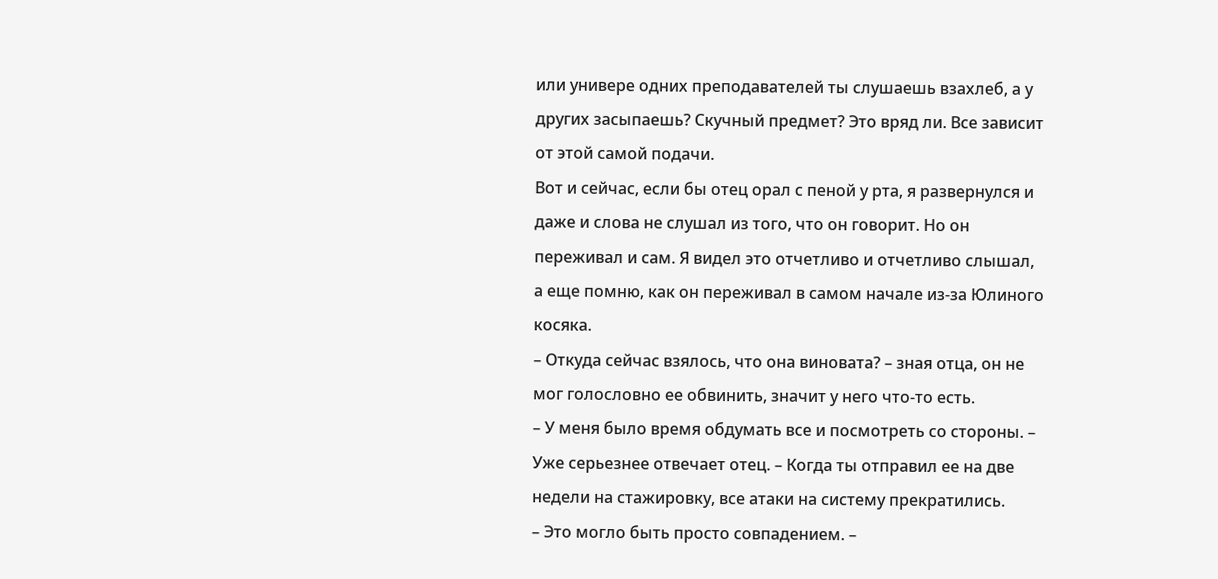или универе одних преподавателей ты слушаешь взахлеб, а у других засыпаешь? Скучный предмет? Это вряд ли. Все зависит от этой самой подачи.
Вот и сейчас, если бы отец орал с пеной у рта, я развернулся и даже и слова не слушал из того, что он говорит. Но он переживал и сам. Я видел это отчетливо и отчетливо слышал, а еще помню, как он переживал в самом начале из-за Юлиного косяка.
– Откуда сейчас взялось, что она виновата? – зная отца, он не мог голословно ее обвинить, значит у него что-то есть.
– У меня было время обдумать все и посмотреть со стороны. – Уже серьезнее отвечает отец. – Когда ты отправил ее на две недели на стажировку, все атаки на систему прекратились.
– Это могло быть просто совпадением. –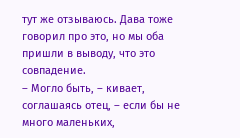тут же отзываюсь. Дава тоже говорил про это, но мы оба пришли в выводу, что это совпадение.
– Могло быть, – кивает, соглашаясь отец, – если бы не много маленьких,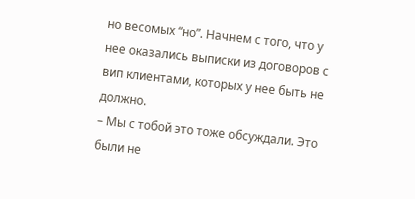но весомых “но”. Начнем с того, что у нее оказались выписки из договоров с вип клиентами, которых у нее быть не должно.
– Мы с тобой это тоже обсуждали. Это были не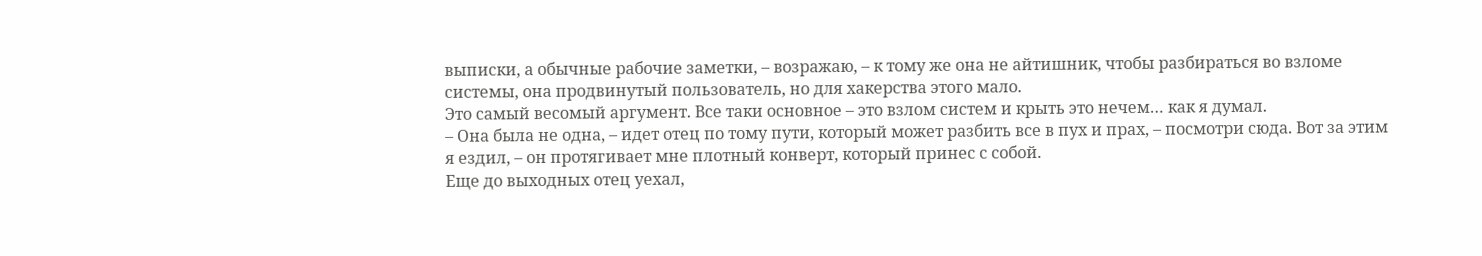выписки, а обычные рабочие заметки, – возражаю, – к тому же она не айтишник, чтобы разбираться во взломе системы, она продвинутый пользователь, но для хакерства этого мало.
Это самый весомый аргумент. Все таки основное – это взлом систем и крыть это нечем… как я думал.
– Она была не одна, – идет отец по тому пути, который может разбить все в пух и прах, – посмотри сюда. Вот за этим я ездил, – он протягивает мне плотный конверт, который принес с собой.
Еще до выходных отец уехал,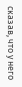сказав, что у него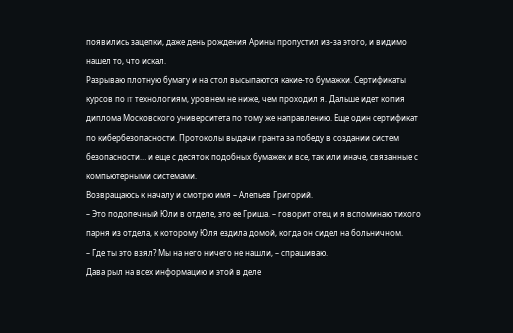появились зацепки, даже день рождения Арины пропустил из-за этого, и видимо нашел то, что искал.
Разрываю плотную бумагу и на стол высыпаются какие-то бумажки. Сертификаты курсов по IT технологиям, уровнем не ниже, чем проходил я. Дальше идет копия диплома Московского университета по тому же направлению. Еще один сертификат по кибербезопасности. Протоколы выдачи гранта за победу в создании систем безопасности… и еще с десяток подобных бумажек и все, так или иначе, связанные с компьютерными системами.
Возвращаюсь к началу и смотрю имя – Алепьев Григорий.
– Это подопечный Юли в отделе, это ее Гриша. – говорит отец и я вспоминаю тихого парня из отдела, к которому Юля ездила домой, когда он сидел на больничном.
– Где ты это взял? Мы на него ничего не нашли, – спрашиваю.
Дава рыл на всех информацию и этой в деле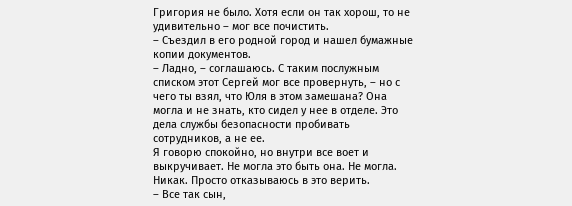Григория не было. Хотя если он так хорош, то не удивительно – мог все почистить.
– Съездил в его родной город и нашел бумажные копии документов.
– Ладно, – соглашаюсь. С таким послужным списком этот Сергей мог все провернуть, – но с чего ты взял, что Юля в этом замешана? Она могла и не знать, кто сидел у нее в отделе. Это дела службы безопасности пробивать сотрудников, а не ее.
Я говорю спокойно, но внутри все воет и выкручивает. Не могла это быть она. Не могла. Никак. Просто отказываюсь в это верить.
– Все так сын,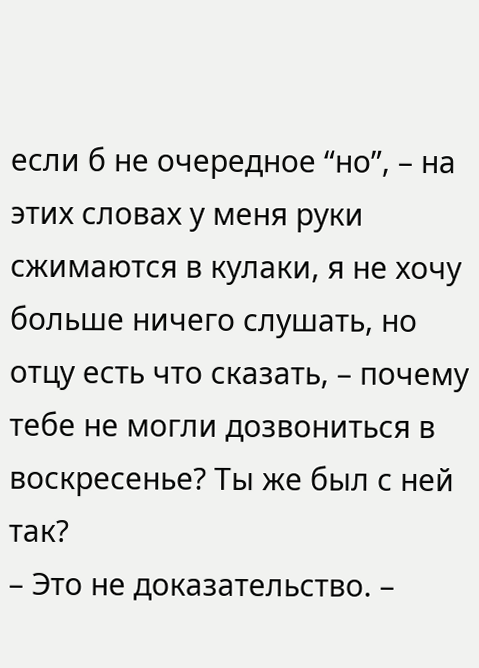если б не очередное “но”, – на этих словах у меня руки сжимаются в кулаки, я не хочу больше ничего слушать, но отцу есть что сказать, – почему тебе не могли дозвониться в воскресенье? Ты же был с ней так?
– Это не доказательство. –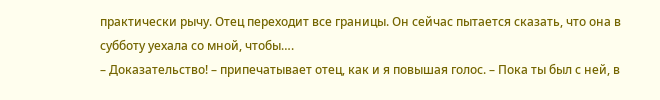практически рычу. Отец переходит все границы. Он сейчас пытается сказать, что она в субботу уехала со мной, чтобы….
– Доказательство! – припечатывает отец, как и я повышая голос. – Пока ты был с ней, в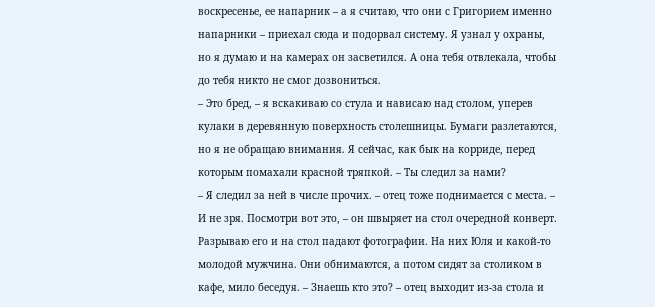воскресенье, ее напарник – а я считаю, что они с Григорием именно напарники – приехал сюда и подорвал систему. Я узнал у охраны, но я думаю и на камерах он засветился. А она тебя отвлекала, чтобы до тебя никто не смог дозвониться.
– Это бред, – я вскакиваю со стула и нависаю над столом, уперев кулаки в деревянную поверхность столешницы. Бумаги разлетаются, но я не обращаю внимания. Я сейчас, как бык на корриде, перед которым помахали красной тряпкой. – Ты следил за нами?
– Я следил за ней в числе прочих. – отец тоже поднимается с места. – И не зря. Посмотри вот это, – он швыряет на стол очередной конверт. Разрываю его и на стол падают фотографии. На них Юля и какой-то молодой мужчина. Они обнимаются, а потом сидят за столиком в кафе, мило беседуя. – Знаешь кто это? – отец выходит из-за стола и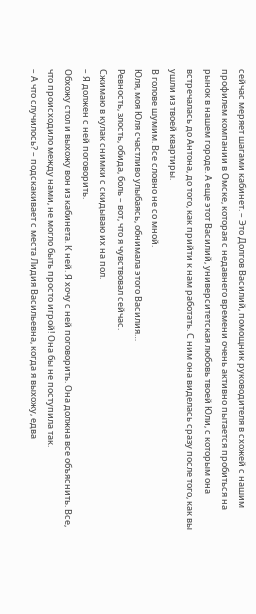сейчас меряет шагами кабинет. – Это Долгов Василий, помощник руководителя в схожей с нашим профилем компании в Омске, которая с недавнего времени очень активно пытается пробиться на рынок в нашем городе. А еще этот Василий, университетская любовь твоей Юли, с которым она встречалась до Антона, до того, как прийти к нам работать. С ним она виделась сразу после того, как вы ушли из твоей квартиры.
В голове шумим. Все словно не со мной.
Юля, моя Юля счастливо улыбаясь, обнимала этого Василия…
Ревность, злость, обида, боль – вот, что я чувствовал сейчас.
Сжимаю в кулак снимки с скидываю их на пол.
– Я должен с ней поговорить.
Обхожу стол и выхожу вон из кабинета. К ней. Я хочу с ней поговорить. Она должна все объяснить. Все, что происходило между нами, не могло быть просто игрой! Она бы не поступила так.
– А что случилось? – подскакивает с места Лидия Васильевна, когда я выхожу, едва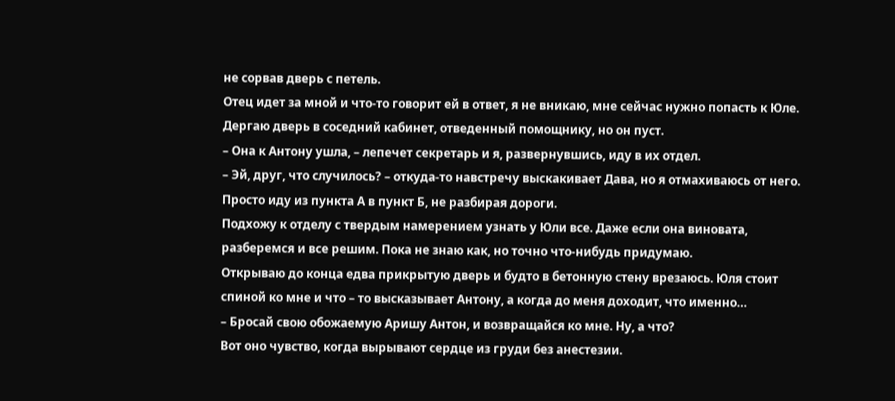не сорвав дверь с петель.
Отец идет за мной и что-то говорит ей в ответ, я не вникаю, мне сейчас нужно попасть к Юле. Дергаю дверь в соседний кабинет, отведенный помощнику, но он пуст.
– Она к Антону ушла, – лепечет секретарь и я, развернувшись, иду в их отдел.
– Эй, друг, что случилось? – откуда-то навстречу выскакивает Дава, но я отмахиваюсь от него.
Просто иду из пункта А в пункт Б, не разбирая дороги.
Подхожу к отделу с твердым намерением узнать у Юли все. Даже если она виновата, разберемся и все решим. Пока не знаю как, но точно что-нибудь придумаю.
Открываю до конца едва прикрытую дверь и будто в бетонную стену врезаюсь. Юля стоит спиной ко мне и что – то высказывает Антону, а когда до меня доходит, что именно…
– Бросай свою обожаемую Аришу Антон, и возвращайся ко мне. Ну, а что?
Вот оно чувство, когда вырывают сердце из груди без анестезии.